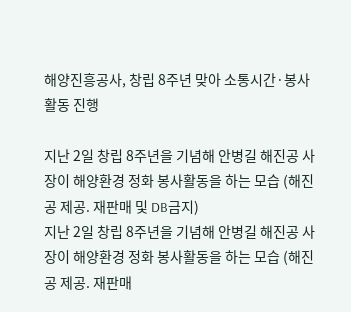해양진흥공사, 창립 8주년 맞아 소통시간·봉사활동 진행

지난 2일 창립 8주년을 기념해 안병길 해진공 사장이 해양환경 정화 봉사활동을 하는 모습 (해진공 제공. 재판매 및 DB금지)
지난 2일 창립 8주년을 기념해 안병길 해진공 사장이 해양환경 정화 봉사활동을 하는 모습 (해진공 제공. 재판매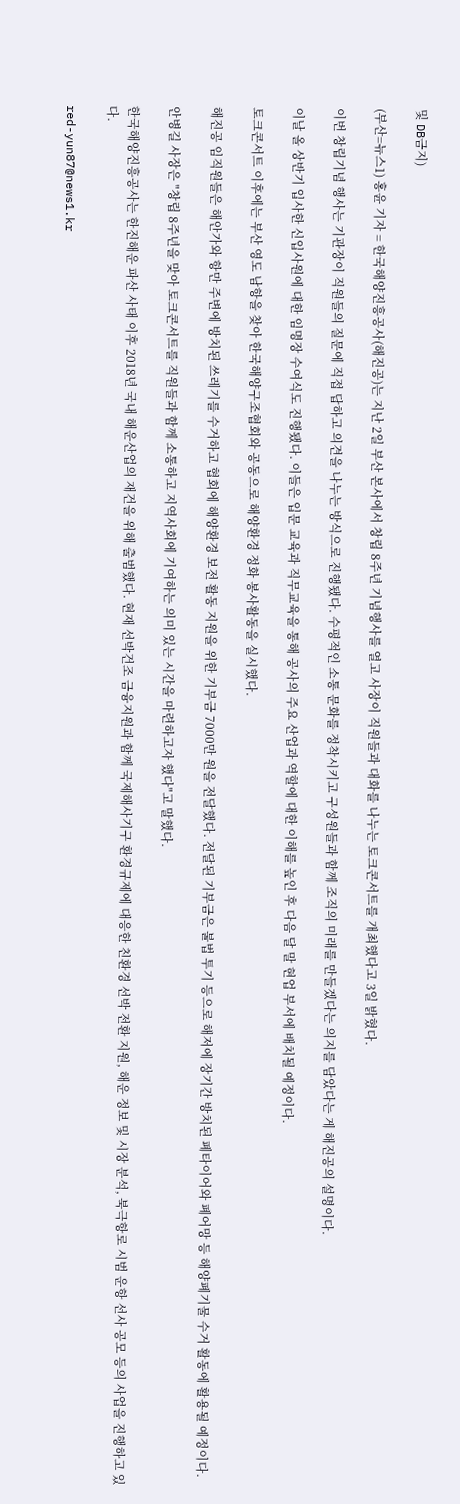및 DB금지)

(부산=뉴스1) 홍윤 기자 = 한국해양진흥공사(해진공)는 지난 2일 부산 본사에서 창립 8주년 기념행사를 열고 사장이 직원들과 대화를 나누는 토크콘서트를 개최했다고 3일 밝혔다.

이번 창립기념 행사는 기관장이 직원들의 질문에 직접 답하고 의견을 나누는 방식으로 진행됐다. 수평적인 소통 문화를 정착시키고 구성원들과 함께 조직의 미래를 만들겠다는 의지를 담았다는 게 해진공의 설명이다.

이날 올 상반기 입사한 신입사원에 대한 임명장 수여식도 진행됐다. 이들은 입문 교육과 직무교육을 통해 공사의 주요 산업과 역할에 대한 이해를 높인 후 다음 달 말 현업 부서에 배치될 예정이다.

토크콘서트 이후에는 부산 영도 남항을 찾아 한국해양구조협회와 공동으로 해양환경 정화 봉사활동을 실시했다.

해진공 임직원들은 해안가와 항만 주변에 방치된 쓰레기를 수거하고 협회에 해양환경 보전 활동 지원을 위한 기부금 7000만 원을 전달했다. 전달된 기부금은 불법 투기 등으로 해저에 장기간 방치된 폐타이어와 폐어망 등 해양폐기물 수거 활동에 활용될 예정이다.

안병길 사장은 "창립 8주년을 맞아 토크콘서트를 직원들과 함께 소통하고 지역사회에 기여하는 의미 있는 시간을 마련하고자 했다"고 말했다.

한국해양진흥공사는 한진해운 파산 사태 이후 2018년 국내 해운산업의 재건을 위해 출범했다. 현재 선박건조 금융지원과 함께 국제해사기구 환경규제에 대응한 친환경 선박 전환 지원, 해운 정보 및 시장 분석, 북극항로 시범 운항 선사 공모 등의 사업을 진행하고 있다.

red-yun87@news1.kr